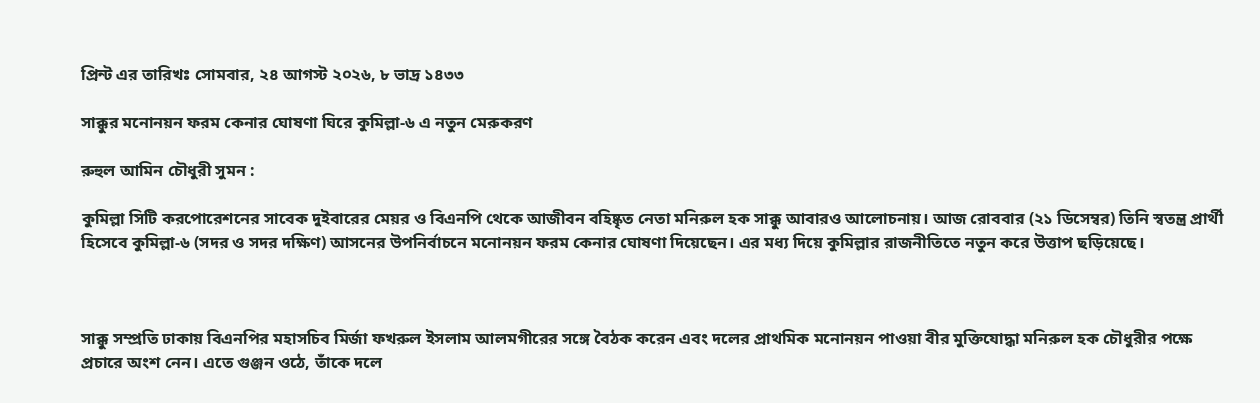প্রিন্ট এর তারিখঃ সোমবার, ২৪ আগস্ট ২০২৬, ৮ ভাদ্র ১৪৩৩

সাক্কুর মনোনয়ন ফরম কেনার ঘোষণা ঘিরে কুমিল্লা-৬ এ নতুন মেরুকরণ

রুহুল আমিন চৌধুরী সুমন :

কুমিল্লা সিটি করপোরেশনের সাবেক দুইবারের মেয়র ও বিএনপি থেকে আজীবন বহিষ্কৃত নেতা মনিরুল হক সাক্কু আবারও আলোচনায়। আজ রোববার (২১ ডিসেম্বর) তিনি স্বতন্ত্র প্রার্থী হিসেবে কুমিল্লা-৬ (সদর ও সদর দক্ষিণ) আসনের উপনির্বাচনে মনোনয়ন ফরম কেনার ঘোষণা দিয়েছেন। এর মধ্য দিয়ে কুমিল্লার রাজনীতিতে নতুন করে উত্তাপ ছড়িয়েছে।



সাক্কু সম্প্রতি ঢাকায় বিএনপির মহাসচিব মির্জা ফখরুল ইসলাম আলমগীরের সঙ্গে বৈঠক করেন এবং দলের প্রাথমিক মনোনয়ন পাওয়া বীর মুক্তিযোদ্ধা মনিরুল হক চৌধুরীর পক্ষে প্রচারে অংশ নেন। এতে গুঞ্জন ওঠে, তাঁকে দলে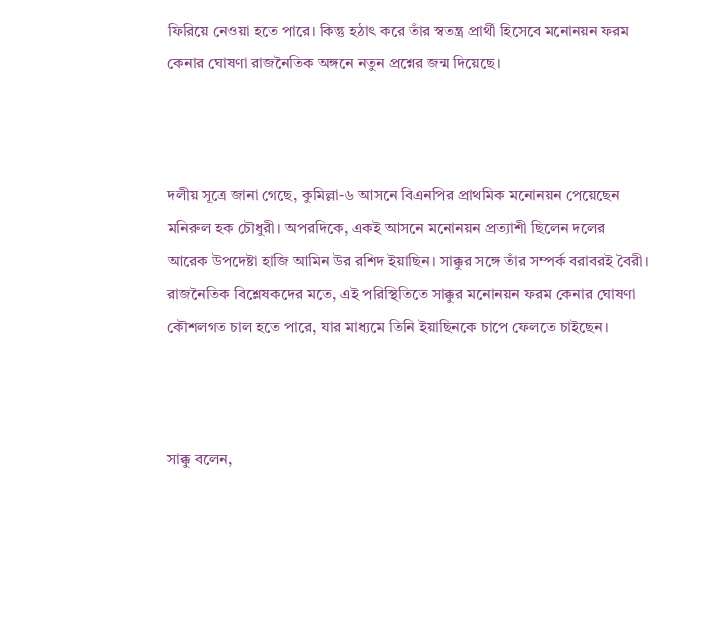ফিরিয়ে নেওয়া হতে পারে। কিন্তু হঠাৎ করে তাঁর স্বতন্ত্র প্রার্থী হিসেবে মনোনয়ন ফরম কেনার ঘোষণা রাজনৈতিক অঙ্গনে নতুন প্রশ্নের জন্ম দিয়েছে।



দলীয় সূত্রে জানা গেছে, কুমিল্লা-৬ আসনে বিএনপির প্রাথমিক মনোনয়ন পেয়েছেন মনিরুল হক চৌধুরী। অপরদিকে, একই আসনে মনোনয়ন প্রত্যাশী ছিলেন দলের আরেক উপদেষ্টা হাজি আমিন উর রশিদ ইয়াছিন। সাক্কুর সঙ্গে তাঁর সম্পর্ক বরাবরই বৈরী। রাজনৈতিক বিশ্লেষকদের মতে, এই পরিস্থিতিতে সাক্কুর মনোনয়ন ফরম কেনার ঘোষণা কৌশলগত চাল হতে পারে, যার মাধ্যমে তিনি ইয়াছিনকে চাপে ফেলতে চাইছেন।



সাক্কু বলেন,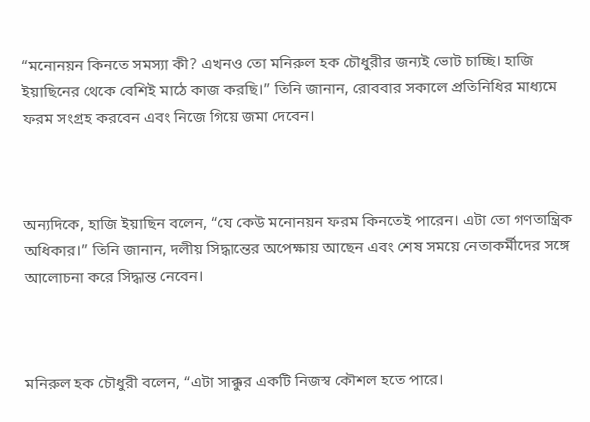“মনোনয়ন কিনতে সমস্যা কী? এখনও তো মনিরুল হক চৌধুরীর জন্যই ভোট চাচ্ছি। হাজি ইয়াছিনের থেকে বেশিই মাঠে কাজ করছি।” তিনি জানান, রোববার সকালে প্রতিনিধির মাধ্যমে ফরম সংগ্রহ করবেন এবং নিজে গিয়ে জমা দেবেন।



অন্যদিকে, হাজি ইয়াছিন বলেন, “যে কেউ মনোনয়ন ফরম কিনতেই পারেন। এটা তো গণতান্ত্রিক অধিকার।” তিনি জানান, দলীয় সিদ্ধান্তের অপেক্ষায় আছেন এবং শেষ সময়ে নেতাকর্মীদের সঙ্গে আলোচনা করে সিদ্ধান্ত নেবেন।



মনিরুল হক চৌধুরী বলেন, “এটা সাক্কুর একটি নিজস্ব কৌশল হতে পারে।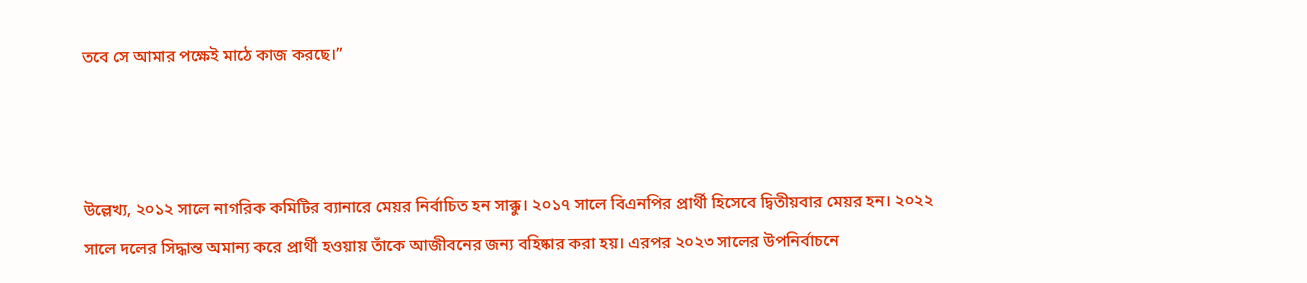তবে সে আমার পক্ষেই মাঠে কাজ করছে।”



উল্লেখ্য, ২০১২ সালে নাগরিক কমিটির ব্যানারে মেয়র নির্বাচিত হন সাক্কু। ২০১৭ সালে বিএনপির প্রার্থী হিসেবে দ্বিতীয়বার মেয়র হন। ২০২২ সালে দলের সিদ্ধান্ত অমান্য করে প্রার্থী হওয়ায় তাঁকে আজীবনের জন্য বহিষ্কার করা হয়। এরপর ২০২৩ সালের উপনির্বাচনে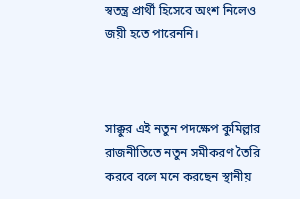স্বতন্ত্র প্রার্থী হিসেবে অংশ নিলেও জয়ী হতে পারেননি।



সাক্কুর এই নতুন পদক্ষেপ কুমিল্লার রাজনীতিতে নতুন সমীকরণ তৈরি করবে বলে মনে করছেন স্থানীয়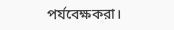পর্যবেক্ষকরা।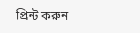প্রিন্ট করুন